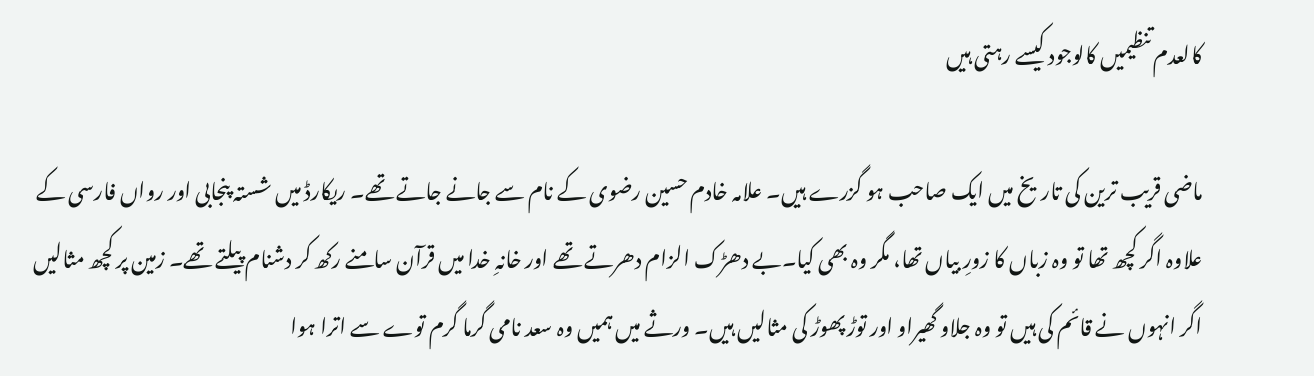کالعدم تنظیمیں کالوجود کیسے رہتی ہیں

ماضی قریب ترین کی تاریخ میں ایک صاحب ہو گزرے ہیں۔ علامہ خادم حسین رضوی کے نام سے جانے جاتے تھے۔ ریکارڈ میں شستہ پنجابی اور رواں فارسی کے علاوہ اگر کچھ تھا تو وہ زباں کا زورِ بیاں تھا، مگر وہ بھی کیا۔بے دھڑک الزام دھرتے تھے اور خانہِ خدا میں قرآن سامنے رکھ کر دشنام پیلتے تھے۔ زمین پر کچھ مثالیں اگر انہوں نے قائم کی ہیں تو وہ جلاو گھیراو اور توڑ پھوڑ کی مثالیں ہیں۔ ورثے میں ہمیں وہ سعد نامی گرما گرم توے سے اترا ہوا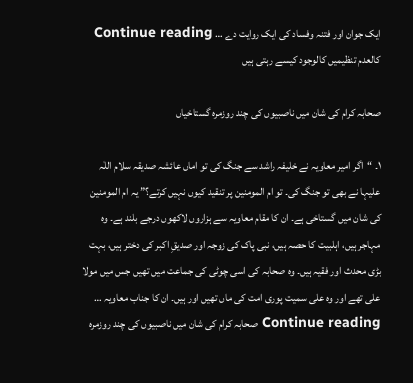ایک جوان اور فتنہ وفساد کی ایک روایت دے … Continue reading کالعدم تنظیمیں کالوجود کیسے رہتی ہیں

صحابہ کرام کی شان میں ناصبیوں کی چند روزمرہ گستاخیاں

۱۔ “اگر امیر معاویہ نے خلیفہ راشد سے جنگ کی تو اماں عائشہ صدیقہ سلام اللٰہ علیہا نے بھی تو جنگ کی۔ تو ام المومنین پر تنقید کیوں نہیں کرتے؟” یہ ام المومنین کی شان میں گستاخی ہے۔ ان کا مقام معاویہ سے ہزاروں لاکھوں درجے بلند ہے۔ وہ مہاجر ہیں، اہلبیت کا حصہ ہیں، نبی پاک کی زوجہ اور صدیقِ اکبر کی دختر ہیں، بہت بڑی محدث اور فقیہ ہیں۔ وہ صحابہ کی اسی چوٹی کی جماعت میں تھیں جس میں مولا علی تھے اور وہ علی سمیت پوری امت کی ماں تھیں اور ہیں۔ ان کا جناب معاویہ … Continue reading صحابہ کرام کی شان میں ناصبیوں کی چند روزمرہ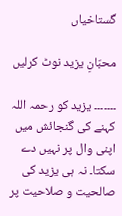گستاخیاں

محبّانِ یزید نوٹ کرلیں

۔۔۔۔۔۔۔ یزید کو رحمہ اللہ کہنے کی گنجائش میں اپنی وال پر نہیں دے سکتا۔ نہ ہی یزید کی صالحیت و صلاحیت پر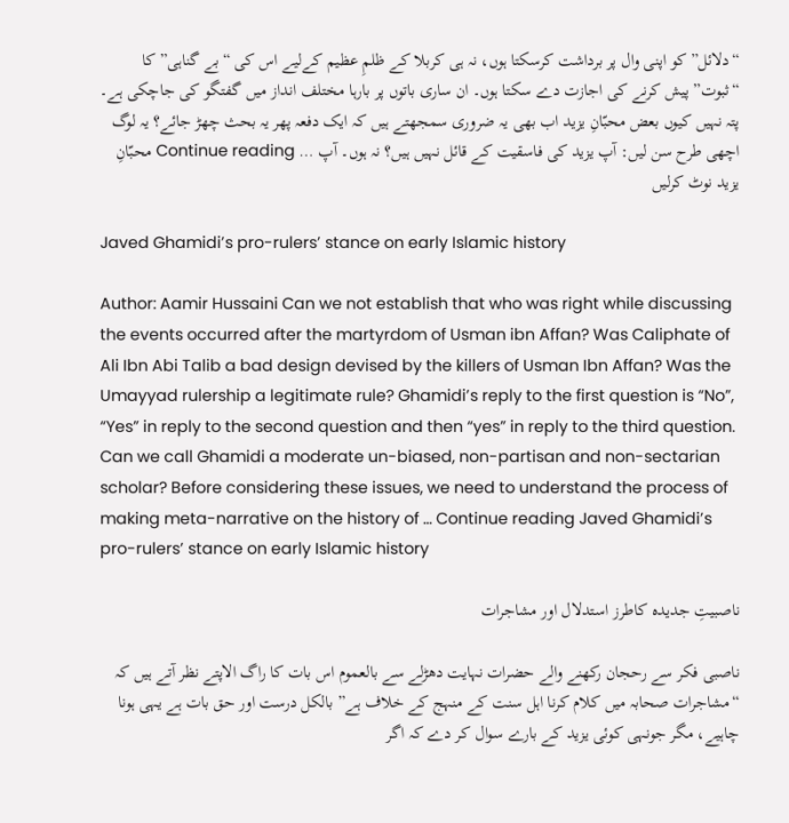“دلائل” کو اپنی وال پر برداشت کرسکتا ہوں، نہ ہی کربلا کے ظلمِ عظیم کےلیے اس کی “بے گناہی” کا “ثبوت” پیش کرنے کی اجازت دے سکتا ہوں۔ ان ساری باتوں پر بارہا مختلف انداز میں گفتگو کی جاچکی ہے۔ پتہ نہیں کیوں بعض محبّانِ یزید اب بھی یہ ضروری سمجھتے ہیں کہ ایک دفعہ پھر یہ بحث چھڑ جائے؟ یہ لوگ اچھی طرح سن لیں: آپ یزید کی فاسقیت کے قائل نہیں ہیں؟ نہ ہوں۔ آپ … Continue reading محبّانِ یزید نوٹ کرلیں

Javed Ghamidi’s pro-rulers’ stance on early Islamic history

Author: Aamir Hussaini Can we not establish that who was right while discussing the events occurred after the martyrdom of Usman ibn Affan? Was Caliphate of Ali Ibn Abi Talib a bad design devised by the killers of Usman Ibn Affan? Was the Umayyad rulership a legitimate rule? Ghamidi’s reply to the first question is “No”, “Yes” in reply to the second question and then “yes” in reply to the third question. Can we call Ghamidi a moderate un-biased, non-partisan and non-sectarian scholar? Before considering these issues, we need to understand the process of making meta-narrative on the history of … Continue reading Javed Ghamidi’s pro-rulers’ stance on early Islamic history

ناصبیتِ جدیدہ کاطرز استدلال اور مشاجرات

ناصبی فکر سے رحجان رکھنے والے حضرات نہایت دھڑلے سے بالعموم اس بات کا راگ الاپتے نظر آتے ہیں کہ “مشاجرات صحابہ میں کلام کرنا اہل سنت کے منہج کے خلاف ہے” بالکل درست اور حق بات ہے یہی ہونا چاہیے، مگر جونہی کوئی یزید کے بارے سوال کر دے کہ اگر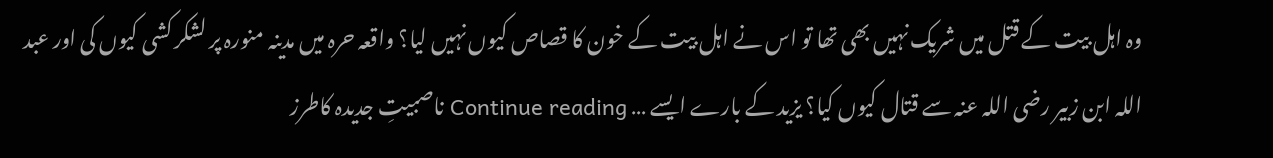وہ اہل بیت کے قتل میں شریک نہیں بھی تھا تو اس نے اہل بیت کے خون کا قصاص کیوں نہیں لیا؟ واقعہ حرہ میں مدینہ منورہ پر لشکر کشی کیوں کی اور عبد اللہ ابن زبیر رضی اللہ عنہ سے قتال کیوں کیا؟ یزید کے بارے ایسے … Continue reading ناصبیتِ جدیدہ کاطرز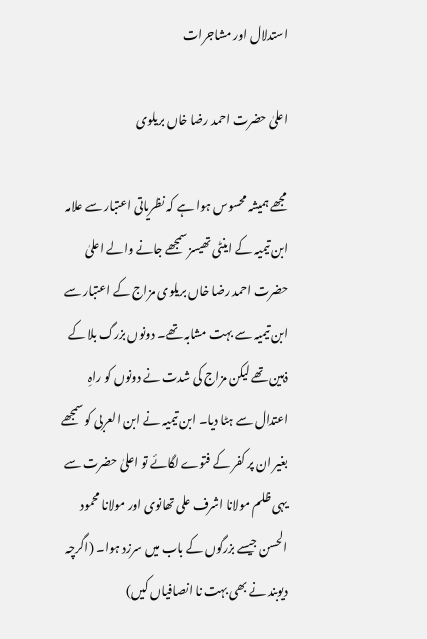استدلال اور مشاجرات

اعلیٰ حضرت احمد رضا خاں بریلوی

مجھے ہمیشہ محسوس ہوا ہے کہ نظریاتی اعتبار سے علامہ ابن تیمیہ کے اینٹی تھیسز سمجھے جانے والے اعلیٰ حضرت احمد رضا خاں بریلوی مزاج کے اعتبار سے ابن تیمیہ سے بہت مشابہ تھے۔ دونوں بزرگ بلا کے ذہین تھے لیکن مزاج کی شدت نے دونوں کو راہِ اعتدال سے ہٹا دیا۔ ابن تیمیہ نے ابن العربی کو سمجھے بغیر ان پر کفر کے فتوے لگائے تو اعلیٰ حضرت سے یہی ظلم مولانا اشرف علی تھانوی اور مولانا محمود الحسن جیسے بزرگوں کے باب میں سرزد ہوا۔ (اگرچہ دیوبند نے بھی بہت نا انصافیاں کیں)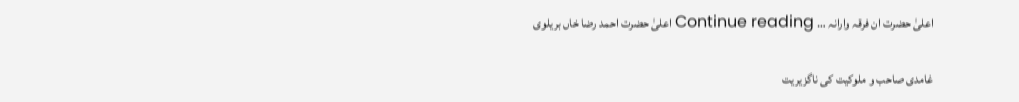اعلیٰ حضرت ان فرقہ وارانہ … Continue reading اعلیٰ حضرت احمد رضا خاں بریلوی

غامدی صاحب و ملوکیت کی ناگزیریت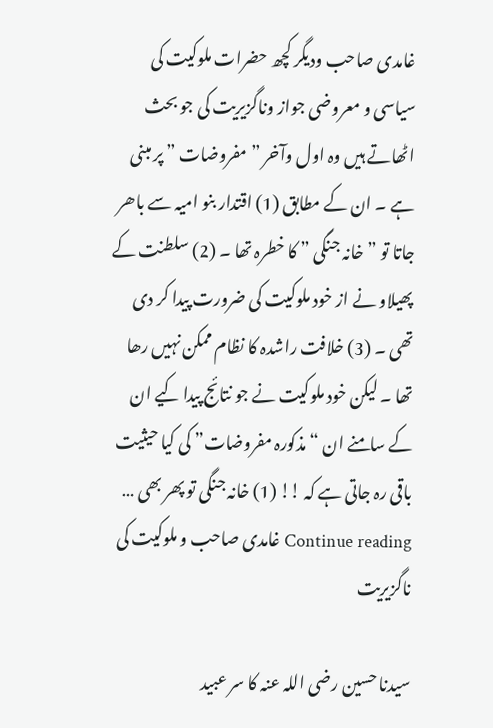غامدی صاحب ودیگر کچھ حضرات ملوکیت کی سیاسی و معروضی جواز وناگزیریت کی جو بحث اٹھاتے ہیں وہ اول وآخر ” مفروضات ” پر مبنی ہے ۔ ان کے مطابق (1) اقتدار بنو امیہ سے باھر جاتا تو ” خانہ جنگی ” کا خطرہ تھا ۔ (2) سلطنت کے پھیلاو نے از خود ملوکیت کی ضرورت پیدا کر دی تھی ۔ (3) خلافت راشدہ کا نظام ممکن نہیں رھا تھا ۔ لیکن خود ملوکیت نے جو نتائج پیدا کیے ان کے سامنے ان “مذکورہ مفروضات” کی کیا حیثیت باقی رہ جاتی ہے کہ !! (1) خانہ جنگی تو پھر بھی … Continue reading غامدی صاحب و ملوکیت کی ناگزیریت

سیدنا حسین رضی اللہ عنہ کا سر عبید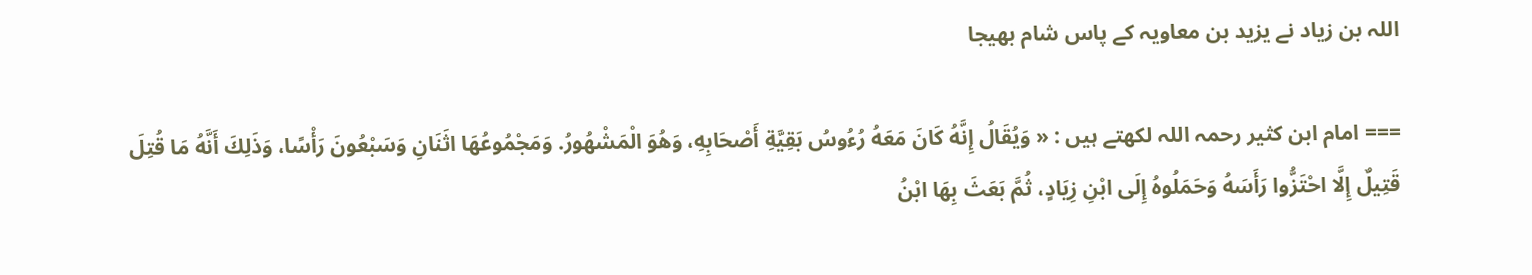اللہ بن زیاد نے یزید بن معاویہ کے پاس شام بھیجا

=== امام ابن کثیر رحمہ اللہ لکھتے ہیں : « وَيُقَالُ إِنَّهُ كَانَ مَعَهُ رُءُوسُ بَقِيَّةِ أَصْحَابِهِ، وَهُوَ الْمَشْهُورُ. وَمَجْمُوعُهَا اثَنَانِ وَسَبْعُونَ رَأْسًا، وَذَلِكَ أَنَّهُ مَا قُتِلَ قَتِيلٌ إِلَّا احْتَزُّوا رَأَسَهُ وَحَمَلُوهُ إِلَى ابْنِ زِيَادٍ، ثُمَّ بَعَثَ بِهَا ابْنُ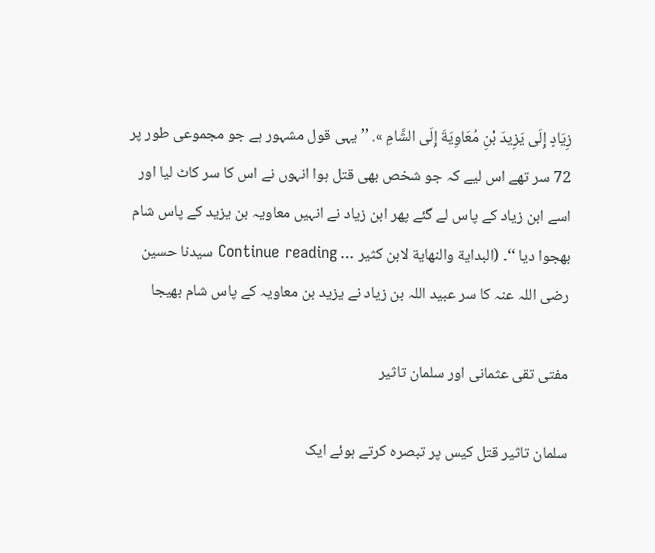زِيَادٍ إِلَى يَزِيدَ بْنِ مُعَاوِيَةَ إِلَى الشَّامِ ». ’’ یہی قول مشہور ہے جو مجموعی طور پر 72 سر تھے اس لیے کہ جو شخص بھی قتل ہوا انہوں نے اس کا سر کاٹ لیا اور اسے ابن زیاد کے پاس لے گئے پھر ابن زیاد نے انہیں معاویہ بن یزید کے پاس شام بھجوا دیا ‘‘۔ (البدایة والنھایة لابن کثیر … Continue reading سیدنا حسین رضی اللہ عنہ کا سر عبید اللہ بن زیاد نے یزید بن معاویہ کے پاس شام بھیجا

مفتی تقی عثمانی اور سلمان تاثیر

سلمان تاثیر قتل کیس پر تبصرہ کرتے ہوئے ایک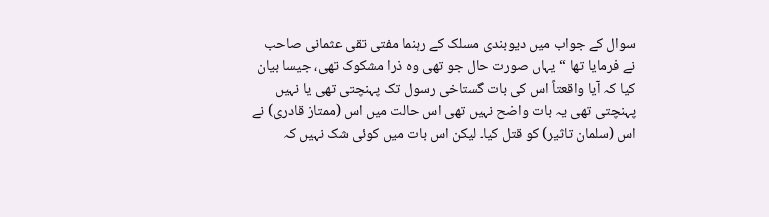سوال کے جواب میں دیوبندی مسلک کے رہنما مفتی تقی عثمانی صاحب نے فرمایا تھا “یہاں صورت حال جو تھی وہ ذرا مشکوک تھی، جیسا بیان کیا کہ آیا واقعتاً اس کی بات گستاخی رسول تک پہنچتی تھی یا نہیں پہنچتی تھی یہ بات واضح نہیں تھی اس حالت میں اس (ممتاز قادری) نے اس (سلمان تاثیر) کو قتل کیا۔ لیکن اس بات میں کوئی شک نہیں کہ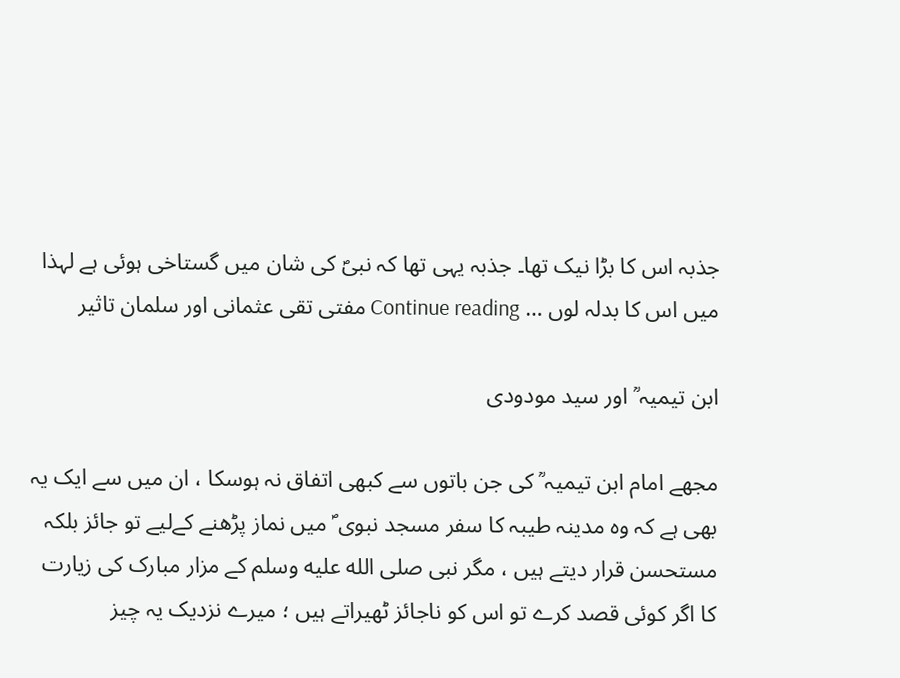جذبہ اس کا بڑا نیک تھا۔ جذبہ یہی تھا کہ نبیؐ کی شان میں گستاخی ہوئی ہے لہذا میں اس کا بدلہ لوں … Continue reading مفتی تقی عثمانی اور سلمان تاثیر

ابن تیمیہ ؒ اور سید مودودی

مجھے امام ابن تیمیہ ؒ کی جن باتوں سے کبھی اتفاق نہ ہوسکا ، ان میں سے ایک یہ بھی ہے کہ وہ مدینہ طیبہ کا سفر مسجد نبوی ؐ میں نماز پڑھنے کےلیے تو جائز بلکہ مستحسن قرار دیتے ہیں ، مگر نبی صلى الله عليه وسلم کے مزار مبارک کی زیارت کا اگر کوئی قصد کرے تو اس کو ناجائز ٹھیراتے ہیں ؛ میرے نزدیک یہ چیز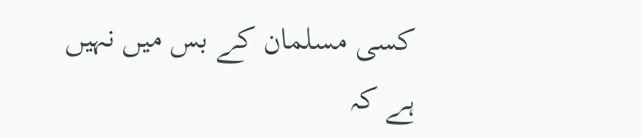کسی مسلمان کے بس میں نہیں ہے کہ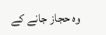وہ حجاز جانے کے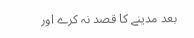بعد مدینے کا قصد نہ کرے اور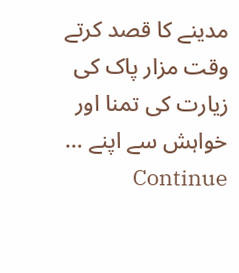مدینے کا قصد کرتے وقت مزار پاک کی زیارت کی تمنا اور خواہش سے اپنے … Continue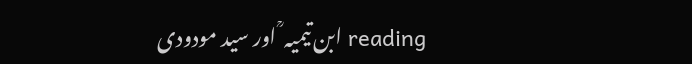reading ابن تیمیہ ؒ اور سید مودودی